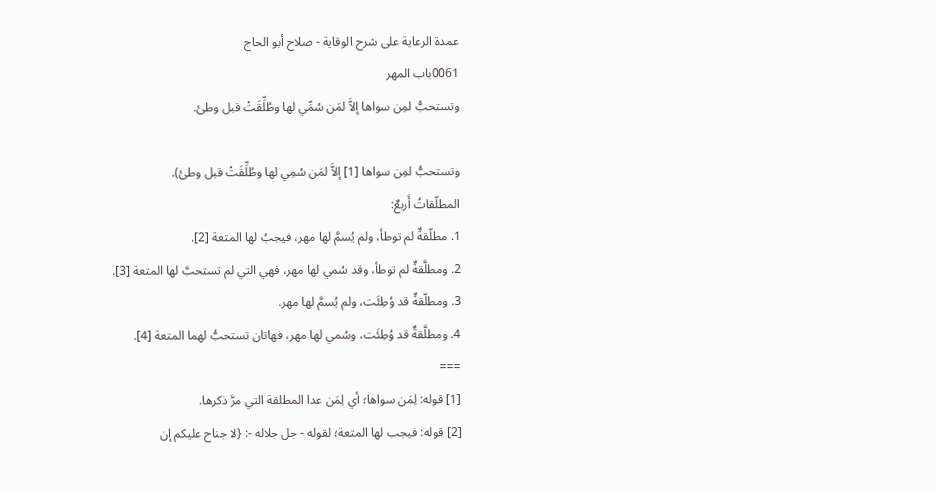عمدة الرعاية على شرح الوقاية - صلاح أبو الحاج
0061باب المهر
وتستحبُّ لمِن سواها إلاَّ لمَن سُمِّي لها وطُلِّقَتْ قبل وطئ.

وتستحبُّ لمِن سواها [1] إلاَّ لمَن سُمِي لها وطُلِّقَتْ قبل وطئ).
المطلّقاتُ أَربعٌ:
1. مطلّقةٌ لم توطأ، ولم يُسمَّ لها مهر، فيجبُ لها المتعة [2].
2. ومطلَّقةٌ لم توطأ، وقد سُمي لها مهر، فهي التي لم تستحبَّ لها المتعة [3].
3. ومطلّقةٌ قد وُطِئَت، ولم يُسمَّ لها مهر.
4. ومطلَّقةٌ قد وُطِئَت، وسُمي لها مهر، فهاتان تستحبُّ لهما المتعة [4].
===
[1] قوله: لِمَن سواها؛ أي لِمَن عدا المطلقة التي مرَّ ذكرها.
[2] قوله: فيجب لها المتعة؛ لقوله - جل جلاله -: {لا جناح عليكم إن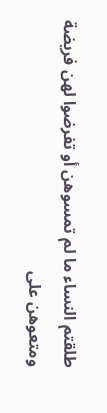طلقتم النساء ما لم تمسوهن أو تفرضوا لهن فريضة ومتعوهن على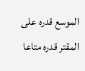الموسع قدره على المقتر قدره متاعا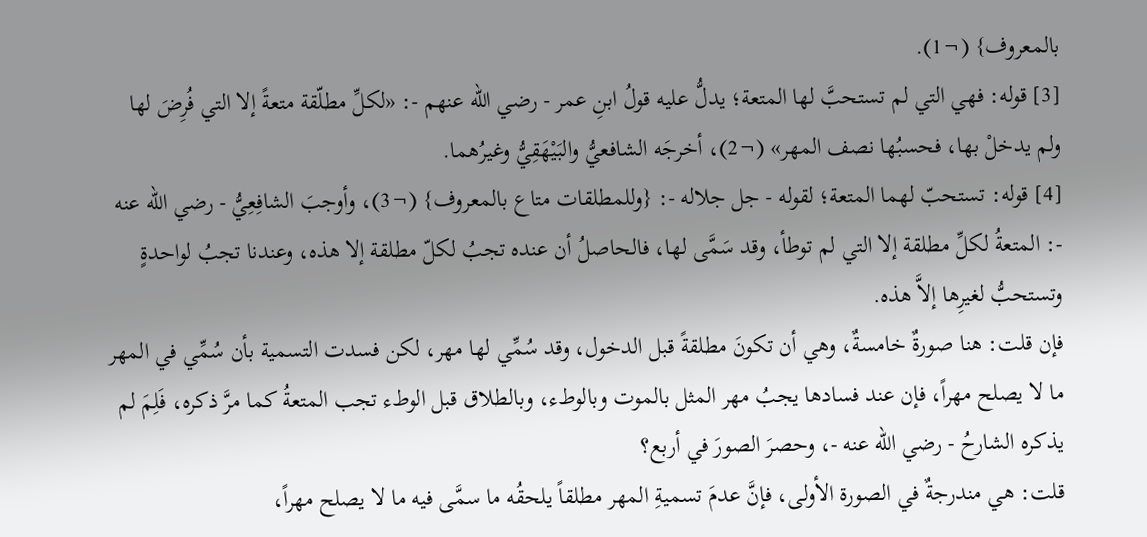بالمعروف} (¬1).
[3] قوله: فهي التي لم تستحبَّ لها المتعة؛ يدلُّ عليه قولُ ابنِ عمر - رضي الله عنهم -: «لكلِّ مطلّقة متعةً إلا التي فُرِضَ لها ولم يدخلْ بها، فحسبُها نصف المهر» (¬2)، أخرجَه الشافعيُّ والبَيْهَقِيُّ وغيرُهما.
[4] قوله: تستحبّ لهما المتعة؛ لقوله - جل جلاله -: {وللمطلقات متاع بالمعروف} (¬3)، وأوجبَ الشافِعِيُّ - رضي الله عنه -: المتعةُ لكلِّ مطلقة إلا التي لم توطأ، وقد سَمَّى لها، فالحاصلُ أن عنده تجبُ لكلّ مطلقة إلا هذه، وعندنا تجبُ لواحدةٍ وتستحبُّ لغيرِها إلاَّ هذه.
فإن قلت: هنا صورةٌ خامسةٌ، وهي أن تكونَ مطلقةً قبل الدخول، وقد سُمِّي لها مهر، لكن فسدت التسمية بأن سُمِّي في المهر ما لا يصلح مهراً، فإن عند فسادها يجبُ مهر المثل بالموت وبالوطء، وبالطلاق قبل الوطء تجب المتعةُ كما مرَّ ذكره، فَلِمَ لم يذكره الشارحُ - رضي الله عنه -، وحصرَ الصورَ في أربع؟
قلت: هي مندرجةٌ في الصورة الأولى، فإنَّ عدمَ تسميةِ المهر مطلقاً يلحقُه ما سمَّى فيه ما لا يصلح مهراً،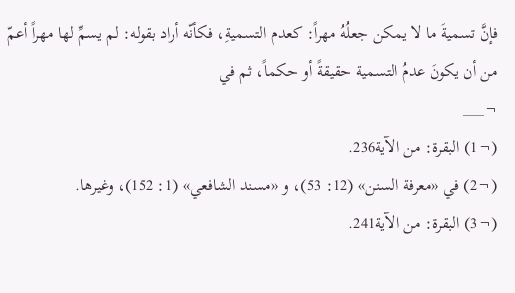فإنَّ تسميةَ ما لا يمكن جعلُهُ مهراً: كعدم التسميةِ، فكأنّه أراد بقوله: لم يسمِّ لها مهراً أعمّ من أن يكونَ عدمُ التسمية حقيقةً أو حكماً، ثم في
¬___
(¬1) البقرة: من الآية236.
(¬2) في «معرفة السنن» (12: 53)، و «مسند الشافعي» (1: 152)، وغيرها.
(¬3) البقرة: من الآية241.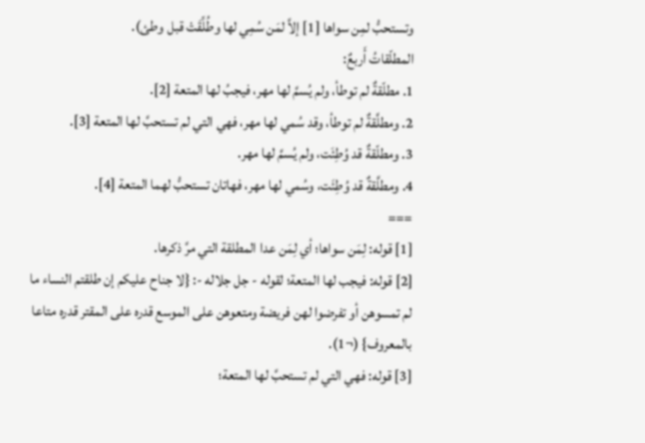وتستحبُّ لمِن سواها [1] إلاَّ لمَن سُمِي لها وطُلِّقَتْ قبل وطئ).
المطلّقاتُ أَربعٌ:
1. مطلّقةٌ لم توطأ، ولم يُسمَّ لها مهر، فيجبُ لها المتعة [2].
2. ومطلَّقةٌ لم توطأ، وقد سُمي لها مهر، فهي التي لم تستحبَّ لها المتعة [3].
3. ومطلّقةٌ قد وُطِئَت، ولم يُسمَّ لها مهر.
4. ومطلَّقةٌ قد وُطِئَت، وسُمي لها مهر، فهاتان تستحبُّ لهما المتعة [4].
===
[1] قوله: لِمَن سواها؛ أي لِمَن عدا المطلقة التي مرَّ ذكرها.
[2] قوله: فيجب لها المتعة؛ لقوله - جل جلاله -: {لا جناح عليكم إن طلقتم النساء ما لم تمسوهن أو تفرضوا لهن فريضة ومتعوهن على الموسع قدره على المقتر قدره متاعا بالمعروف} (¬1).
[3] قوله: فهي التي لم تستحبَّ لها المتعة؛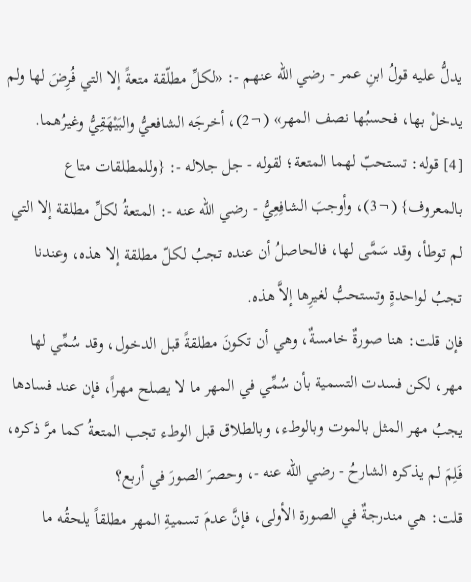يدلُّ عليه قولُ ابنِ عمر - رضي الله عنهم -: «لكلِّ مطلّقة متعةً إلا التي فُرِضَ لها ولم يدخلْ بها، فحسبُها نصف المهر» (¬2)، أخرجَه الشافعيُّ والبَيْهَقِيُّ وغيرُهما.
[4] قوله: تستحبّ لهما المتعة؛ لقوله - جل جلاله -: {وللمطلقات متاع بالمعروف} (¬3)، وأوجبَ الشافِعِيُّ - رضي الله عنه -: المتعةُ لكلِّ مطلقة إلا التي لم توطأ، وقد سَمَّى لها، فالحاصلُ أن عنده تجبُ لكلّ مطلقة إلا هذه، وعندنا تجبُ لواحدةٍ وتستحبُّ لغيرِها إلاَّ هذه.
فإن قلت: هنا صورةٌ خامسةٌ، وهي أن تكونَ مطلقةً قبل الدخول، وقد سُمِّي لها مهر، لكن فسدت التسمية بأن سُمِّي في المهر ما لا يصلح مهراً، فإن عند فسادها يجبُ مهر المثل بالموت وبالوطء، وبالطلاق قبل الوطء تجب المتعةُ كما مرَّ ذكره، فَلِمَ لم يذكره الشارحُ - رضي الله عنه -، وحصرَ الصورَ في أربع؟
قلت: هي مندرجةٌ في الصورة الأولى، فإنَّ عدمَ تسميةِ المهر مطلقاً يلحقُه ما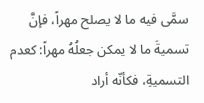سمَّى فيه ما لا يصلح مهراً، فإنَّ تسميةَ ما لا يمكن جعلُهُ مهراً: كعدم التسميةِ، فكأنّه أراد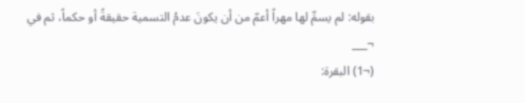بقوله: لم يسمِّ لها مهراً أعمّ من أن يكونَ عدمُ التسمية حقيقةً أو حكماً، ثم في
¬___
(¬1) البقرة: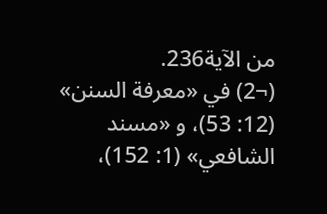من الآية236.
(¬2) في «معرفة السنن» (12: 53)، و «مسند الشافعي» (1: 152)،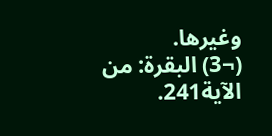وغيرها.
(¬3) البقرة: من الآية241.